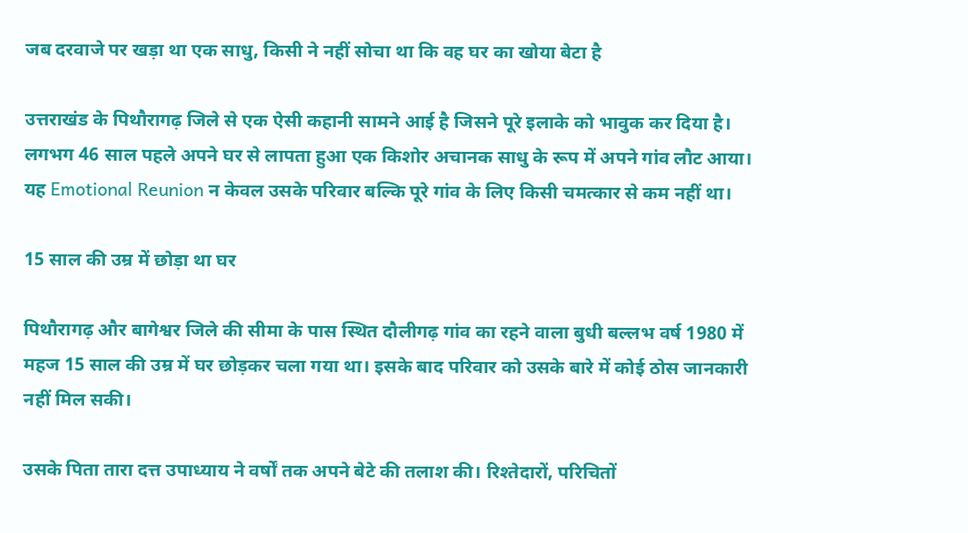जब दरवाजे पर खड़ा था एक साधु, किसी ने नहीं सोचा था कि वह घर का खोया बेटा है

उत्तराखंड के पिथौरागढ़ जिले से एक ऐसी कहानी सामने आई है जिसने पूरे इलाके को भावुक कर दिया है। लगभग 46 साल पहले अपने घर से लापता हुआ एक किशोर अचानक साधु के रूप में अपने गांव लौट आया। यह Emotional Reunion न केवल उसके परिवार बल्कि पूरे गांव के लिए किसी चमत्कार से कम नहीं था।

15 साल की उम्र में छोड़ा था घर

पिथौरागढ़ और बागेश्वर जिले की सीमा के पास स्थित दौलीगढ़ गांव का रहने वाला बुधी बल्लभ वर्ष 1980 में महज 15 साल की उम्र में घर छोड़कर चला गया था। इसके बाद परिवार को उसके बारे में कोई ठोस जानकारी नहीं मिल सकी।

उसके पिता तारा दत्त उपाध्याय ने वर्षों तक अपने बेटे की तलाश की। रिश्तेदारों, परिचितों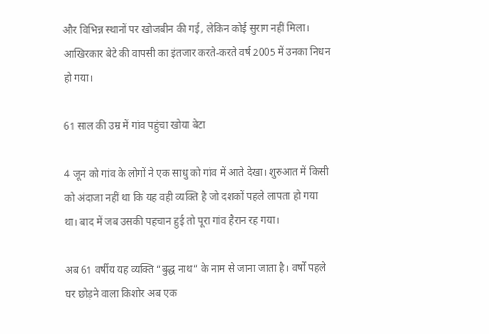और विभिन्न स्थानों पर खोजबीन की गई, लेकिन कोई सुराग नहीं मिला। आखिरकार बेटे की वापसी का इंतजार करते-करते वर्ष 2005 में उनका निधन हो गया।

61 साल की उम्र में गांव पहुंचा खोया बेटा

4 जून को गांव के लोगों ने एक साधु को गांव में आते देखा। शुरुआत में किसी को अंदाजा नहीं था कि यह वही व्यक्ति है जो दशकों पहले लापता हो गया था। बाद में जब उसकी पहचान हुई तो पूरा गांव हैरान रह गया।

अब 61 वर्षीय यह व्यक्ति “बुद्ध नाथ” के नाम से जाना जाता है। वर्षों पहले घर छोड़ने वाला किशोर अब एक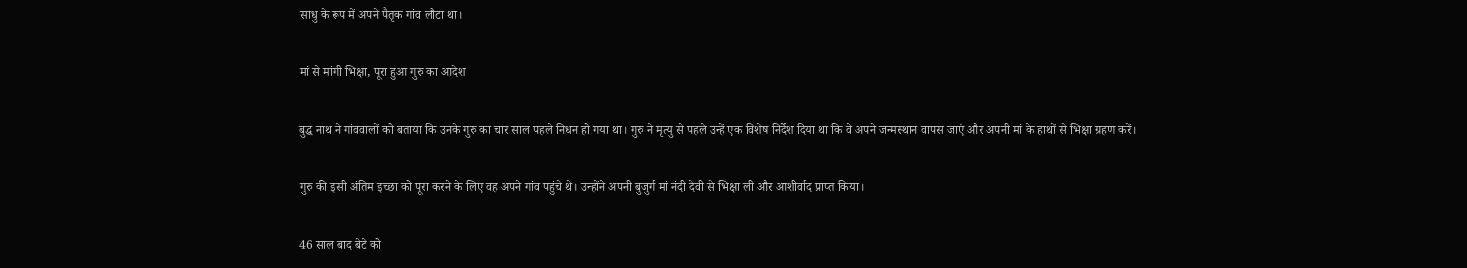साधु के रूप में अपने पैतृक गांव लौटा था।

मां से मांगी भिक्षा, पूरा हुआ गुरु का आदेश

बुद्ध नाथ ने गांववालों को बताया कि उनके गुरु का चार साल पहले निधन हो गया था। गुरु ने मृत्यु से पहले उन्हें एक विशेष निर्देश दिया था कि वे अपने जन्मस्थान वापस जाएं और अपनी मां के हाथों से भिक्षा ग्रहण करें।

गुरु की इसी अंतिम इच्छा को पूरा करने के लिए वह अपने गांव पहुंचे थे। उन्होंने अपनी बुजुर्ग मां नंदी देवी से भिक्षा ली और आशीर्वाद प्राप्त किया।

46 साल बाद बेटे को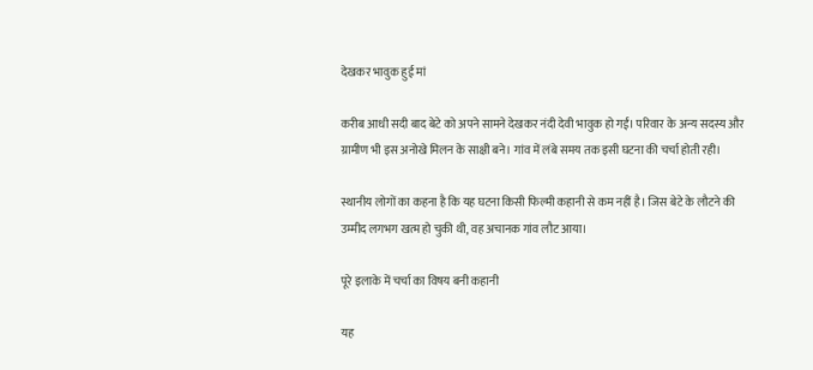देखकर भावुक हुई मां

करीब आधी सदी बाद बेटे को अपने सामने देखकर नंदी देवी भावुक हो गईं। परिवार के अन्य सदस्य और ग्रामीण भी इस अनोखे मिलन के साक्षी बने। गांव में लंबे समय तक इसी घटना की चर्चा होती रही।

स्थानीय लोगों का कहना है कि यह घटना किसी फिल्मी कहानी से कम नहीं है। जिस बेटे के लौटने की उम्मीद लगभग खत्म हो चुकी थी, वह अचानक गांव लौट आया।

पूरे इलाके में चर्चा का विषय बनी कहानी

यह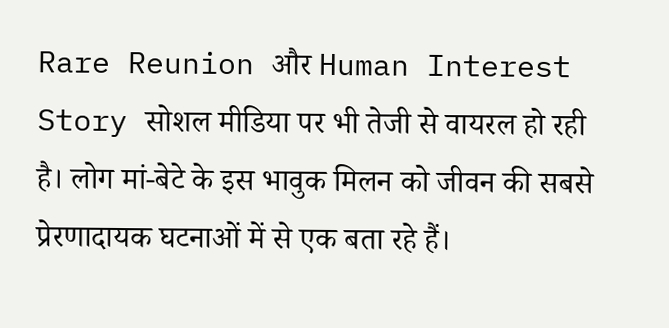Rare Reunion और Human Interest Story सोशल मीडिया पर भी तेजी से वायरल हो रही है। लोग मां-बेटे के इस भावुक मिलन को जीवन की सबसे प्रेरणादायक घटनाओं में से एक बता रहे हैं।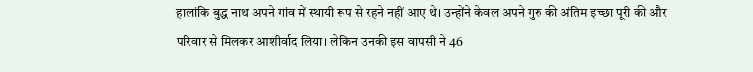हालांकि बुद्ध नाथ अपने गांव में स्थायी रूप से रहने नहीं आए थे। उन्होंने केवल अपने गुरु की अंतिम इच्छा पूरी की और परिवार से मिलकर आशीर्वाद लिया। लेकिन उनकी इस वापसी ने 46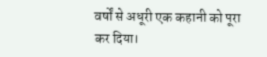वर्षों से अधूरी एक कहानी को पूरा कर दिया।